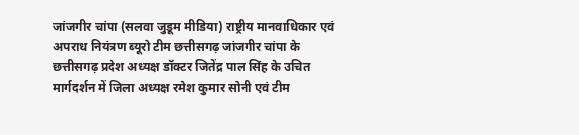जांजगीर चांपा (सलवा जुडूम मीडिया) राष्ट्रीय मानवाधिकार एवं अपराध नियंत्रण ब्यूरो टीम छत्तीसगढ़ जांजगीर चांपा के छत्तीसगढ़ प्रदेश अध्यक्ष डॉक्टर जितेंद्र पाल सिंह के उचित मार्गदर्शन में जिला अध्यक्ष रमेश कुमार सोनी एवं टीम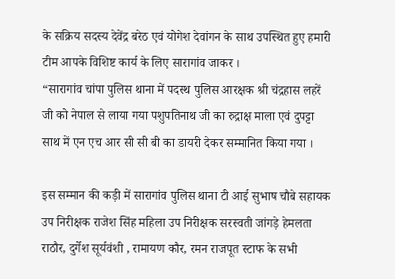के सक्रिय सदस्य देवेंद्र बरेठ एवं योगेश देवांगन के साथ उपस्थित हुए हमारी टीम आपके विशिष्ट कार्य के लिए सारागांव जाकर ।
“सारागांव चांपा पुलिस थाना में पदस्थ पुलिस आरक्षक श्री चंद्रहास लहरें जी को नेपाल से लाया गया पशुपतिनाथ जी का रुद्राक्ष माला एवं दुपट्टा साथ में एन एच आर सी सी बी का डायरी देकर सम्मानित किया गया ।

इस सम्मान की कड़ी में सारागांव पुलिस थाना टी आई सुभाष चौबे सहायक उप निरीक्षक राजेश सिंह महिला उप निरीक्षक सरस्वती जांगड़े हेमलता राठौर, दुर्गेश सूर्यवंशी , रामायण कौर, रमन राजपूत स्टाफ के सभी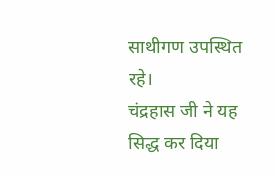साथीगण उपस्थित रहे।
चंद्रहास जी ने यह सिद्ध कर दिया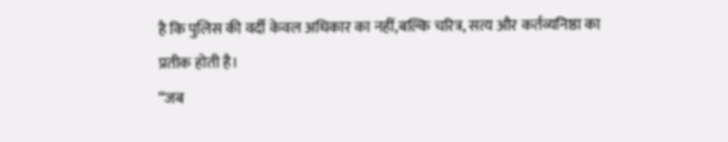है कि पुलिस की वर्दी केवल अधिकार का नहीं,बल्कि चरित्र, सत्य और कर्तव्यनिष्ठा का प्रतीक होती है।
“जब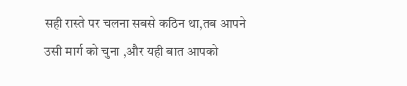सही रास्ते पर चलना सबसे कठिन था,तब आपने उसी मार्ग को चुना ,और यही बात आपको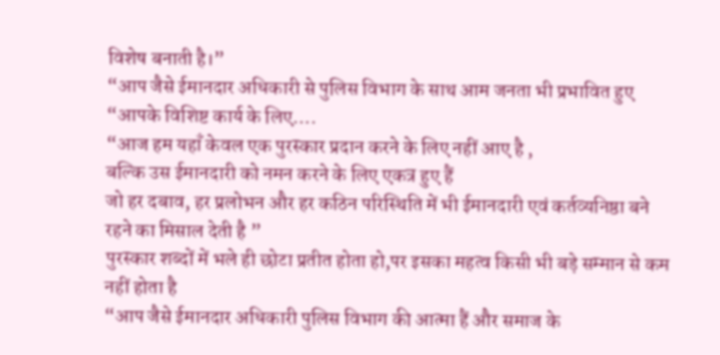विशेष बनाती है।”
“आप जैसे ईमानदार अधिकारी से पुलिस विभाग के साथ आम जनता भी प्रभावित हुए “आपके विशिष्ट कार्य के लिए….
“आज हम यहाँ केवल एक पुरस्कार प्रदान करने के लिए नहीं आए है ,
बल्कि उस ईमानदारी को नमन करने के लिए एकत्र हुए हैं
जो हर दबाव, हर प्रलोभन और हर कठिन परिस्थिति में भी ईमानदारी एवं कर्तव्यनिष्ठा बने रहने का मिसाल देती है ”
पुरस्कार शब्दों में भले ही छोटा प्रतीत होता हो,पर इसका महत्व किसी भी बड़े सम्मान से कम नहीं होता है
“आप जैसे ईमानदार अधिकारी पुलिस विभाग की आत्मा हैं और समाज के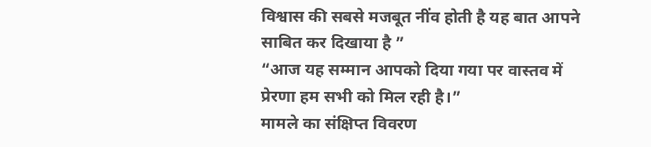विश्वास की सबसे मजबूत नींव होती है यह बात आपने साबित कर दिखाया है ”
“आज यह सम्मान आपको दिया गया पर वास्तव में प्रेरणा हम सभी को मिल रही है।”
मामले का संक्षिप्त विवरण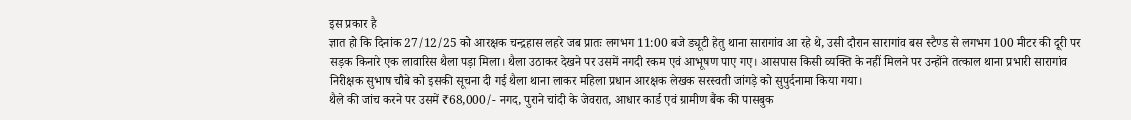इस प्रकार है
ज्ञात हो कि दिनांक 27/12/25 को आरक्षक चन्द्रहास लहरे जब प्रातः लगभग 11:00 बजे ड्यूटी हेतु थाना सारागांव आ रहे थे, उसी दौरान सारागांव बस स्टैण्ड से लगभग 100 मीटर की दूरी पर सड़क किनारे एक लावारिस थैला पड़ा मिला। थैला उठाकर देखने पर उसमें नगदी रकम एवं आभूषण पाए गए। आसपास किसी व्यक्ति के नहीं मिलने पर उन्होंने तत्काल थाना प्रभारी सारागांव निरीक्षक सुभाष चौबे को इसकी सूचना दी गई थैला थाना लाकर महिला प्रधान आरक्षक लेखक सरस्वती जांगड़े को सुपुर्दनामा किया गया।
थैले की जांच करने पर उसमें ₹68,000/- नगद, पुराने चांदी के जेवरात, आधार कार्ड एवं ग्रामीण बैंक की पासबुक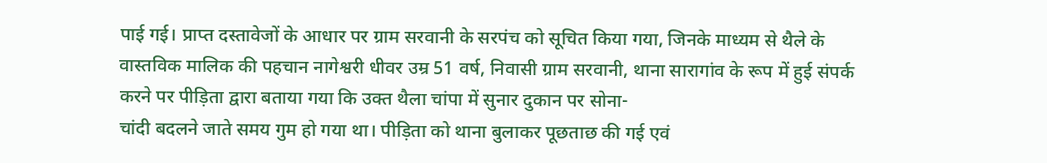पाई गई। प्राप्त दस्तावेजों के आधार पर ग्राम सरवानी के सरपंच को सूचित किया गया, जिनके माध्यम से थैले के वास्तविक मालिक की पहचान नागेश्वरी धीवर उम्र 51 वर्ष, निवासी ग्राम सरवानी, थाना सारागांव के रूप में हुई संपर्क करने पर पीड़िता द्वारा बताया गया कि उक्त थैला चांपा में सुनार दुकान पर सोना-
चांदी बदलने जाते समय गुम हो गया था। पीड़िता को थाना बुलाकर पूछताछ की गई एवं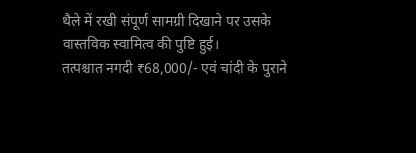थैले में रखी संपूर्ण सामग्री दिखाने पर उसके वास्तविक स्वामित्व की पुष्टि हुई।
तत्पश्चात नगदी ₹68,000/- एवं चांदी के पुराने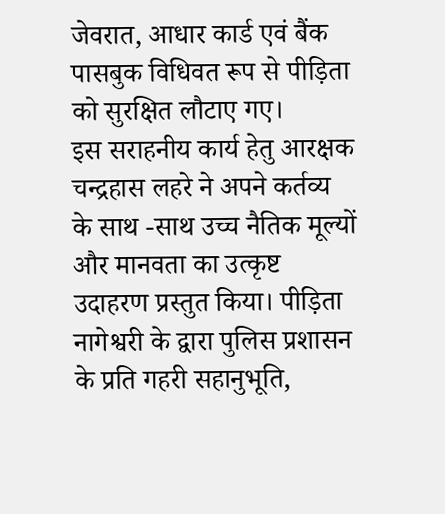जेवरात, आधार कार्ड एवं बैंक पासबुक विधिवत रूप से पीड़िता को सुरक्षित लौटाए गए।
इस सराहनीय कार्य हेतु आरक्षक चन्द्रहास लहरे ने अपने कर्तव्य के साथ -साथ उच्च नैतिक मूल्यों और मानवता का उत्कृष्ट उदाहरण प्रस्तुत किया। पीड़िता नागेश्वरी के द्वारा पुलिस प्रशासन के प्रति गहरी सहानुभूति,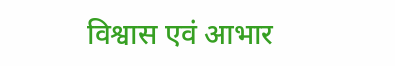विश्वास एवं आभार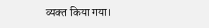व्यक्त किया गया।